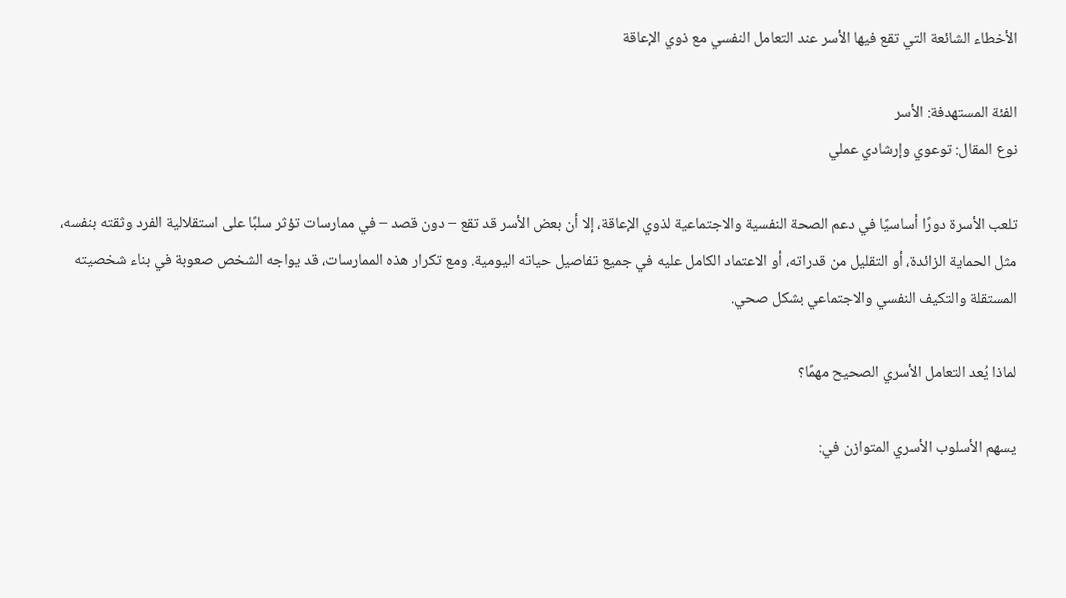الأخطاء الشائعة التي تقع فيها الأسر عند التعامل النفسي مع ذوي الإعاقة

الفئة المستهدفة: الأسر
نوع المقال: توعوي وإرشادي عملي

تلعب الأسرة دورًا أساسيًا في دعم الصحة النفسية والاجتماعية لذوي الإعاقة، إلا أن بعض الأسر قد تقع – دون قصد – في ممارسات تؤثر سلبًا على استقلالية الفرد وثقته بنفسه، مثل الحماية الزائدة، أو التقليل من قدراته، أو الاعتماد الكامل عليه في جميع تفاصيل حياته اليومية. ومع تكرار هذه الممارسات، قد يواجه الشخص صعوبة في بناء شخصيته المستقلة والتكيف النفسي والاجتماعي بشكل صحي.

لماذا يُعد التعامل الأسري الصحيح مهمًا؟

يسهم الأسلوب الأسري المتوازن في: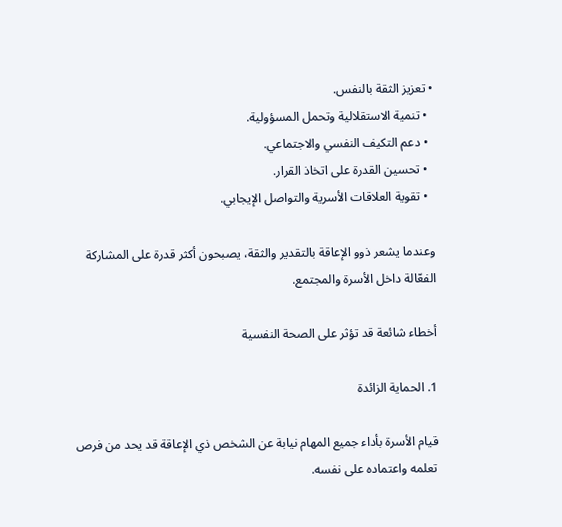• تعزيز الثقة بالنفس.
  • تنمية الاستقلالية وتحمل المسؤولية.
  • دعم التكيف النفسي والاجتماعي.
  • تحسين القدرة على اتخاذ القرار.
  • تقوية العلاقات الأسرية والتواصل الإيجابي.

وعندما يشعر ذوو الإعاقة بالتقدير والثقة، يصبحون أكثر قدرة على المشاركة الفعّالة داخل الأسرة والمجتمع.

أخطاء شائعة قد تؤثر على الصحة النفسية

1. الحماية الزائدة

قيام الأسرة بأداء جميع المهام نيابة عن الشخص ذي الإعاقة قد يحد من فرص تعلمه واعتماده على نفسه.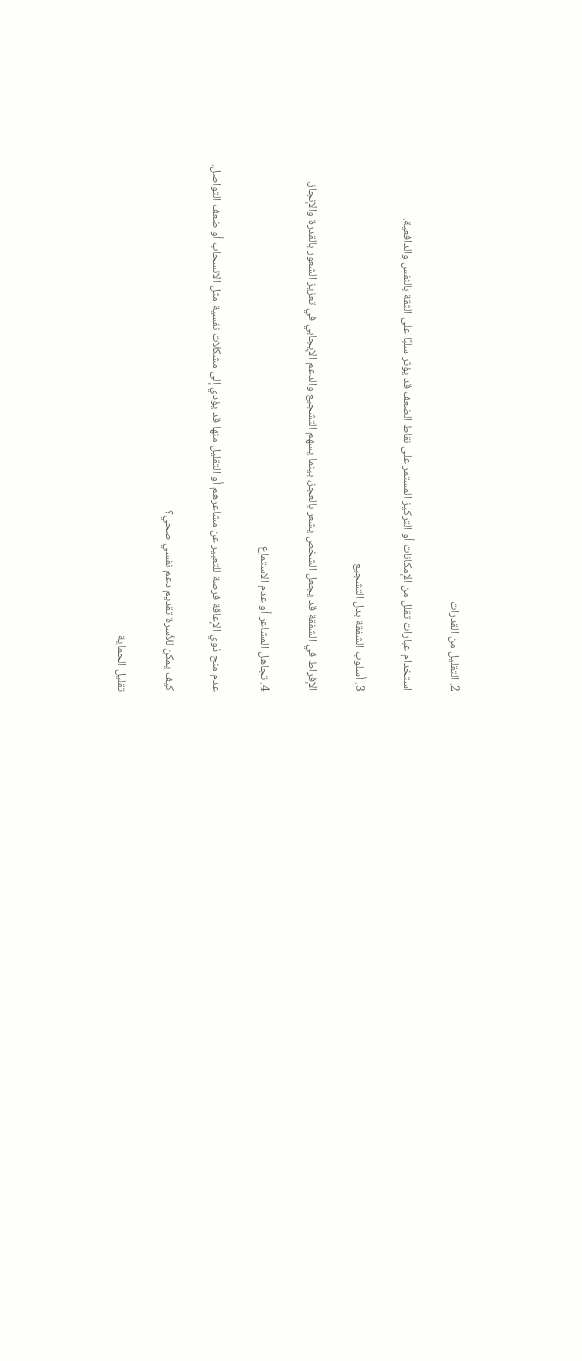2. التقليل من القدرات

استخدام عبارات تقلل من الإمكانات أو التركيز المستمر على نقاط الضعف قد يؤثر سلبًا على الثقة بالنفس والدافعية.

3. أسلوب الشفقة بدل التشجيع

الإفراط في الشفقة قد يجعل الشخص يشعر بالعجز، بينما يسهم التشجيع والدعم الإيجابي في تعزيز الشعور بالقدرة والإنجاز.

4. تجاهل المشاعر أو عدم الاستماع

عدم منح ذوي الإعاقة فرصة للتعبير عن مشاعرهم أو التقليل منها قد يؤدي إلى مشكلات نفسية مثل الانسحاب أو ضعف التواصل.

كيف يمكن للأسرة تقديم دعم نفسي صحي؟

تقليل الحماية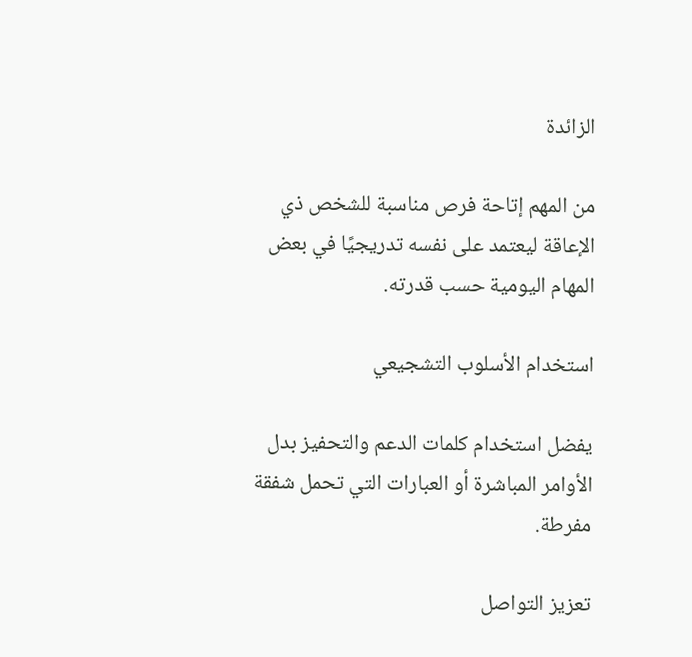الزائدة

من المهم إتاحة فرص مناسبة للشخص ذي الإعاقة ليعتمد على نفسه تدريجيًا في بعض المهام اليومية حسب قدرته.

استخدام الأسلوب التشجيعي

يفضل استخدام كلمات الدعم والتحفيز بدل الأوامر المباشرة أو العبارات التي تحمل شفقة مفرطة.

تعزيز التواصل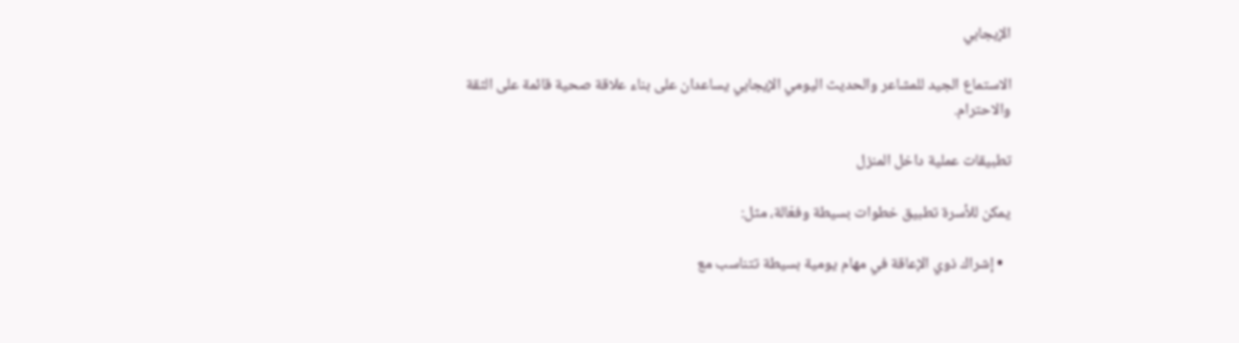الإيجابي

الاستماع الجيد للمشاعر والحديث اليومي الإيجابي يساعدان على بناء علاقة صحية قائمة على الثقة والاحترام.

تطبيقات عملية داخل المنزل

يمكن للأسرة تطبيق خطوات بسيطة وفعّالة، مثل:

  • إشراك ذوي الإعاقة في مهام يومية بسيطة تتناسب مع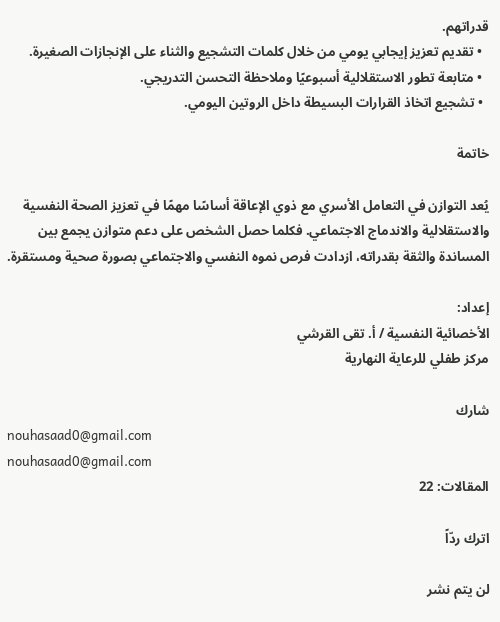قدراتهم.
  • تقديم تعزيز إيجابي يومي من خلال كلمات التشجيع والثناء على الإنجازات الصغيرة.
  • متابعة تطور الاستقلالية أسبوعيًا وملاحظة التحسن التدريجي.
  • تشجيع اتخاذ القرارات البسيطة داخل الروتين اليومي.

خاتمة

يُعد التوازن في التعامل الأسري مع ذوي الإعاقة أساسًا مهمًا في تعزيز الصحة النفسية والاستقلالية والاندماج الاجتماعي. فكلما حصل الشخص على دعم متوازن يجمع بين المساندة والثقة بقدراته، ازدادت فرص نموه النفسي والاجتماعي بصورة صحية ومستقرة.

إعداد:
الأخصائية النفسية / أ. تقى القرشي
مركز طفلي للرعاية النهارية

شارك
nouhasaad0@gmail.com
nouhasaad0@gmail.com
المقالات: 22

اترك ردّاً

لن يتم نشر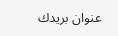عنوان بريدك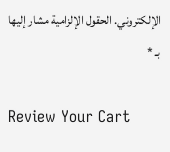الإلكتروني. الحقول الإلزامية مشار إليها بـ *

Review Your Cart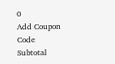0
Add Coupon Code
Subtotal